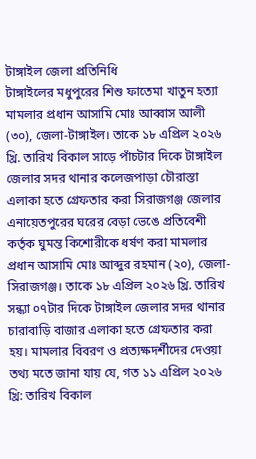টাঙ্গাইল জেলা প্রতিনিধি
টাঙ্গাইলের মধুপুরের শিশু ফাতেমা খাতুন হত্যা মামলার প্রধান আসামি মোঃ আব্বাস আলী (৩০), জেলা-টাঙ্গাইল। তাকে ১৮ এপ্রিল ২০২৬ খ্রি. তারিখ বিকাল সাড়ে পাঁচটার দিকে টাঙ্গাইল জেলার সদর থানার কলেজপাড়া চৌরাস্তা এলাকা হতে গ্রেফতার করা সিরাজগঞ্জ জেলার এনায়েতপুরের ঘরের বেড়া ভেঙে প্রতিবেশী কর্তৃক ঘুমন্ত কিশোরীকে ধর্ষণ করা মামলার প্রধান আসামি মোঃ আব্দুর রহমান (২০), জেলা-সিরাজগঞ্জ। তাকে ১৮ এপ্রিল ২০২৬ খ্রি. তারিখ সন্ধ্যা ০৭টার দিকে টাঙ্গাইল জেলার সদর থানার চারাবাড়ি বাজার এলাকা হতে গ্রেফতার করা হয়। মামলার বিবরণ ও প্রত্যক্ষদর্শীদের দেওয়া তথ্য মতে জানা যায় যে, গত ১১ এপ্রিল ২০২৬ খ্রি: তারিখ বিকাল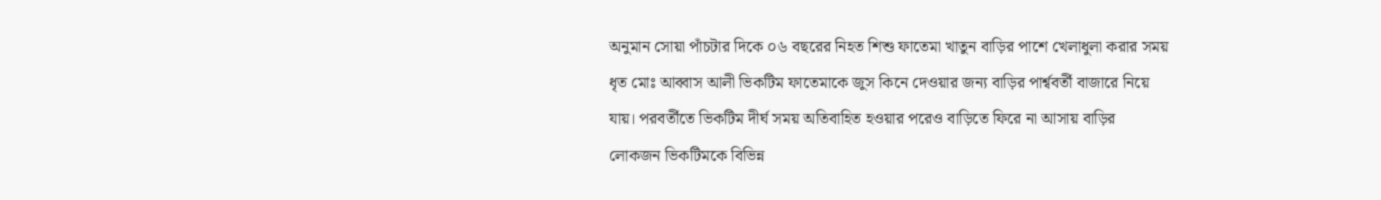অনুমান সোয়া পাঁচটার দিকে ০৬ বছরের নিহত শিশু ফাতেমা খাতুন বাড়ির পাশে খেলাধুলা করার সময় ধৃত মোঃ আব্বাস আলী ভিকটিম ফাতেমাকে জুস কিনে দেওয়ার জন্য বাড়ির পার্শ্ববর্তী বাজারে নিয়ে যায়। পরবর্তীতে ভিকটিম দীর্ঘ সময় অতিবাহিত হওয়ার পরেও বাড়িতে ফিরে না আসায় বাড়ির লোকজন ভিকটিমকে বিভিন্ন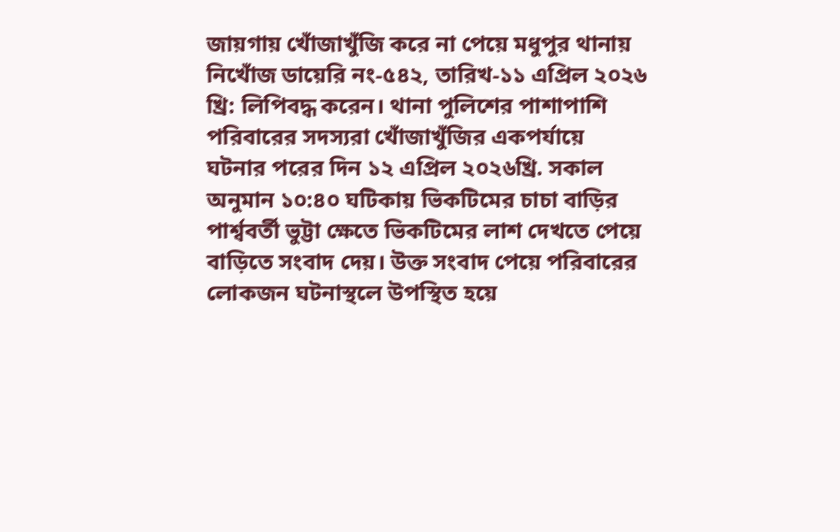জায়গায় খোঁজাখুঁজি করে না পেয়ে মধুপুর থানায় নিখোঁজ ডায়েরি নং-৫৪২, তারিখ-১১ এপ্রিল ২০২৬ খ্রি: লিপিবদ্ধ করেন। থানা পুলিশের পাশাপাশি পরিবারের সদস্যরা খোঁজাখুঁজির একপর্যায়ে ঘটনার পরের দিন ১২ এপ্রিল ২০২৬খ্রি. সকাল অনুমান ১০:৪০ ঘটিকায় ভিকটিমের চাচা বাড়ির পার্শ্ববর্তী ভুট্টা ক্ষেতে ভিকটিমের লাশ দেখতে পেয়ে বাড়িতে সংবাদ দেয়। উক্ত সংবাদ পেয়ে পরিবারের লোকজন ঘটনাস্থলে উপস্থিত হয়ে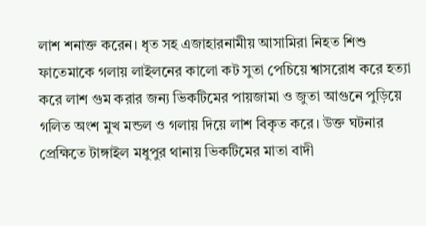লাশ শনাক্ত করেন। ধৃত সহ এজাহারনামীয় আসামিরা নিহত শিশু ফাতেমাকে গলায় লাইলনের কালো কট সুতা পেচিয়ে শ্বাসরোধ করে হত্যা করে লাশ গুম করার জন্য ভিকটিমের পায়জামা ও জুতা আগুনে পুড়িয়ে গলিত অংশ মুখ মন্ডল ও গলায় দিয়ে লাশ বিকৃত করে। উক্ত ঘটনার প্রেক্ষিতে টাঙ্গাইল মধুপুর থানায় ভিকটিমের মাতা বাদী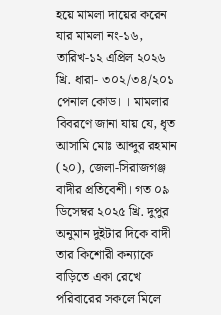হয়ে মামলা দায়ের করেন যার মামলা নং-১৬, তারিখ-১২ এপ্রিল ২০২৬ খ্রি. ধারা- ৩০২/৩৪/২০১ পেনাল কোড। । মামলার বিবরণে জানা যায় যে, ধৃত আসামি মোঃ আব্দুর রহমান (২০), জেলা-সিরাজগঞ্জ বাদীর প্রতিবেশী। গত ০৯ ডিসেম্বর ২০২৫ খ্রি. দুপুর অনুমান দুইটার দিকে বাদী তার কিশোরী কন্যাকে বাড়িতে একা রেখে পরিবারের সকলে মিলে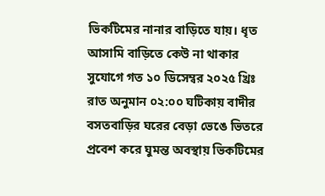ভিকটিমের নানার বাড়িতে যায়। ধৃত আসামি বাড়িতে কেউ না থাকার সুযোগে গত ১০ ডিসেম্বর ২০২৫ খ্রিঃ রাত অনুমান ০২:০০ ঘটিকায় বাদীর বসতবাড়ির ঘরের বেড়া ভেঙে ভিতরে প্রবেশ করে ঘুমন্ত অবস্থায় ভিকটিমের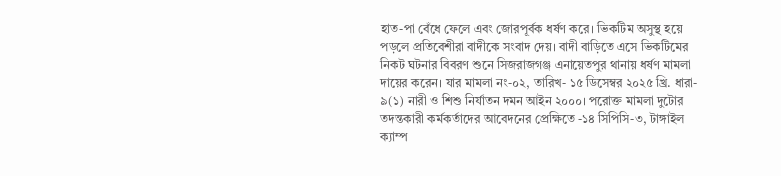হাত-পা বেঁধে ফেলে এবং জোরপূর্বক ধর্ষণ করে। ভিকটিম অসুস্থ হয়ে পড়লে প্রতিবেশীরা বাদীকে সংবাদ দেয়। বাদী বাড়িতে এসে ভিকটিমের নিকট ঘটনার বিবরণ শুনে সিজরাজগঞ্জ এনায়েতপুর থানায় ধর্ষণ মামলা দায়ের করেন। যার মামলা নং-০২, তারিখ- ১৫ ডিসেম্বর ২০২৫ খ্রি. ধারা- ৯(১) নারী ও শিশু নির্যাতন দমন আইন ২০০০। পরোক্ত মামলা দুটোর তদন্তকারী কর্মকর্তাদের আবেদনের প্রেক্ষিতে -১৪ সিপিসি-৩, টাঙ্গাইল ক্যাম্প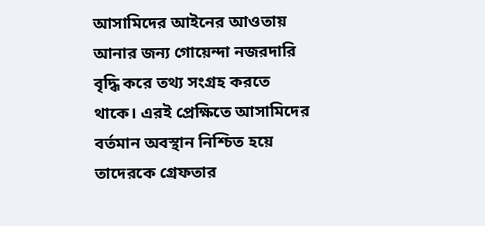আসামিদের আইনের আওতায় আনার জন্য গোয়েন্দা নজরদারি বৃদ্ধি করে তথ্য সংগ্রহ করতে থাকে। এরই প্রেক্ষিতে আসামিদের বর্তমান অবস্থান নিশ্চিত হয়ে তাদেরকে গ্রেফতার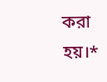করা হয়।*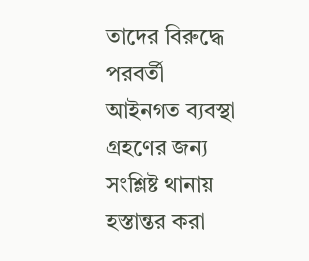তাদের বিরুদ্ধে পরবর্তী আইনগত ব্যবস্থা গ্রহণের জন্য সংশ্লিষ্ট থানায় হস্তান্তর করা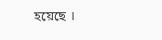হয়েছে ।